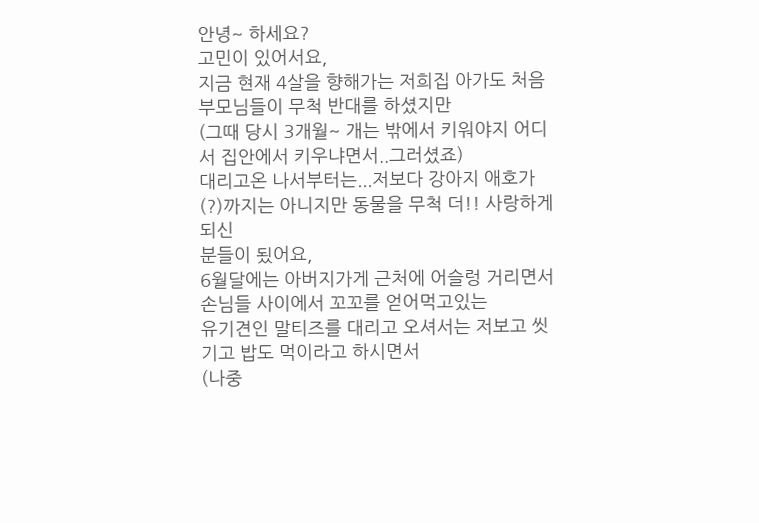안녕~ 하세요?
고민이 있어서요,
지금 현재 4살을 향해가는 저희집 아가도 처음 부모님들이 무척 반대를 하셨지만
(그때 당시 3개월~ 개는 밖에서 키워야지 어디서 집안에서 키우냐면서..그러셨죠)
대리고온 나서부터는...저보다 강아지 애호가(?)까지는 아니지만 동물을 무척 더!! 사랑하게 되신
분들이 됬어요,
6월달에는 아버지가게 근처에 어슬렁 거리면서 손님들 사이에서 꼬꼬를 얻어먹고있는
유기견인 말티즈를 대리고 오셔서는 저보고 씻기고 밥도 먹이라고 하시면서
(나중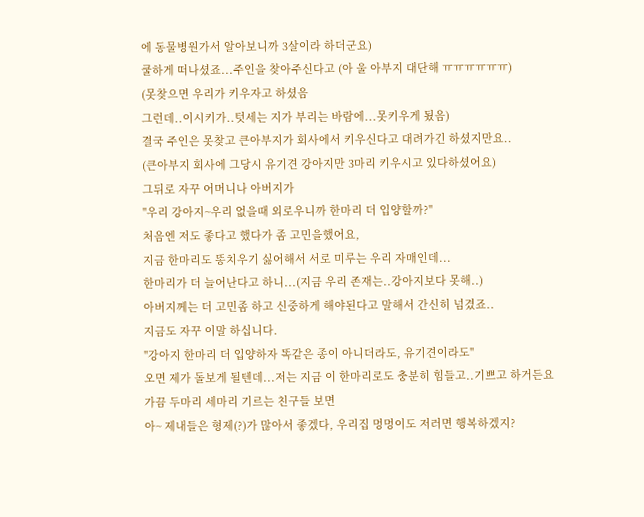에 동물병원가서 알아보니까 3살이라 하더군요)
쿨하게 떠나셨죠...주인을 찾아주신다고 (아 울 아부지 대단해 ㅠㅠㅠㅠㅠㅠ)
(못찾으면 우리가 키우자고 하셨음
그런데..이시키가..텃세는 지가 부리는 바람에...못키우게 됬음)
결국 주인은 못찾고 큰아부지가 회사에서 키우신다고 대려가긴 하셨지만요..
(큰아부지 회사에 그당시 유기견 강아지만 3마리 키우시고 있다하셨어요)
그뒤로 자꾸 어머니나 아버지가
"우리 강아지~우리 없을때 외로우니까 한마리 더 입양할까?"
처음엔 저도 좋다고 했다가 좀 고민을했어요,
지금 한마리도 똥치우기 싫어해서 서로 미루는 우리 자매인데...
한마리가 더 늘어난다고 하니...(지금 우리 존재는..강아지보다 못해..)
아버지께는 더 고민좀 하고 신중하게 해야된다고 말해서 간신히 넘겼죠..
지금도 자꾸 이말 하십니다.
"강아지 한마리 더 입양하자 똑같은 종이 아니더라도, 유기견이라도"
오면 제가 돌보게 될텐데...저는 지금 이 한마리로도 충분히 힘들고..기쁘고 하거든요
가끔 두마리 세마리 기르는 친구들 보면
아~ 제내들은 형제(?)가 많아서 좋겠다, 우리집 멍멍이도 저러면 행복하겠지?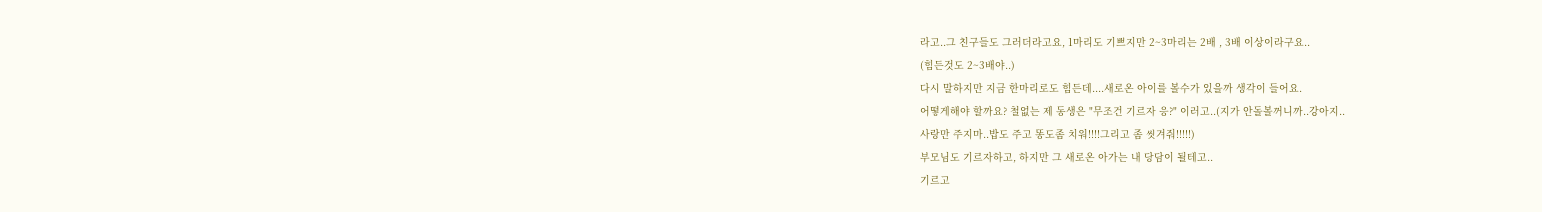라고..그 친구들도 그러더라고요, 1마리도 기쁘지만 2~3마리는 2배 , 3배 이상이라구요..
(힘든것도 2~3배야..)
다시 말하지만 지금 한마리로도 힘든데....새로온 아이를 볼수가 있을까 생각이 들어요.
어떻게해야 할까요? 철없는 제 동생은 "무조건 기르자 응?" 이러고..(지가 안돌볼꺼니까..강아지..
사랑만 주지마..밥도 주고 똥도좀 치워!!!!그리고 좀 씻겨줘!!!!!)
부모님도 기르자하고, 하지만 그 새로온 아가는 내 당담이 될테고..
기르고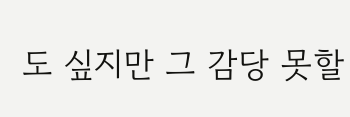도 싶지만 그 감당 못할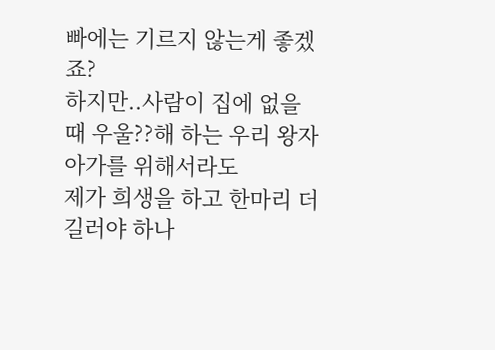빠에는 기르지 않는게 좋겠죠?
하지만..사람이 집에 없을때 우울??해 하는 우리 왕자아가를 위해서라도
제가 희생을 하고 한마리 더 길러야 하나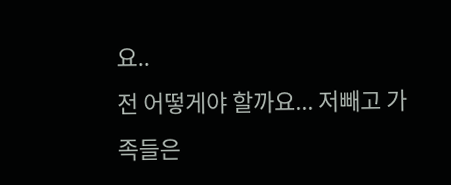요..
전 어떻게야 할까요... 저빼고 가족들은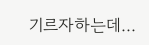기르자하는데...